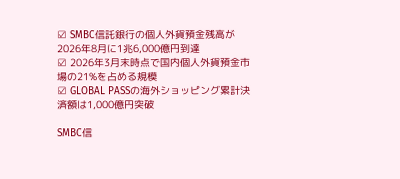☑ SMBC信託銀行の個人外貨預金残高が2026年8月に1兆6,000億円到達
☑ 2026年3月末時点で国内個人外貨預金市場の21%を占める規模
☑ GLOBAL PASSの海外ショッピング累計決済額は1,000億円突破

SMBC信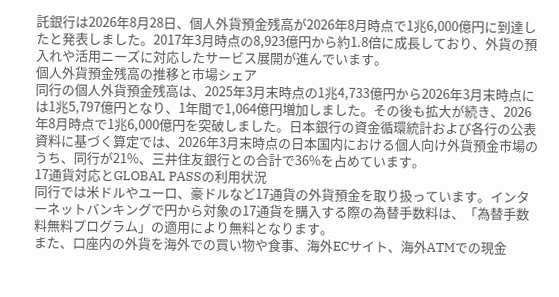託銀行は2026年8月28日、個人外貨預金残高が2026年8月時点で1兆6,000億円に到達したと発表しました。2017年3月時点の8,923億円から約1.8倍に成長しており、外貨の預入れや活用ニーズに対応したサービス展開が進んでいます。
個人外貨預金残高の推移と市場シェア
同行の個人外貨預金残高は、2025年3月末時点の1兆4,733億円から2026年3月末時点には1兆5,797億円となり、1年間で1,064億円増加しました。その後も拡大が続き、2026年8月時点で1兆6,000億円を突破しました。日本銀行の資金循環統計および各行の公表資料に基づく算定では、2026年3月末時点の日本国内における個人向け外貨預金市場のうち、同行が21%、三井住友銀行との合計で36%を占めています。
17通貨対応とGLOBAL PASSの利用状況
同行では米ドルやユーロ、豪ドルなど17通貨の外貨預金を取り扱っています。インターネットバンキングで円から対象の17通貨を購入する際の為替手数料は、「為替手数料無料プログラム」の適用により無料となります。
また、口座内の外貨を海外での買い物や食事、海外ECサイト、海外ATMでの現金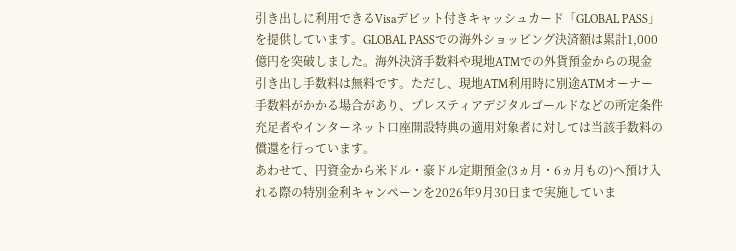引き出しに利用できるVisaデビット付きキャッシュカード「GLOBAL PASS」を提供しています。GLOBAL PASSでの海外ショッピング決済額は累計1,000億円を突破しました。海外決済手数料や現地ATMでの外貨預金からの現金引き出し手数料は無料です。ただし、現地ATM利用時に別途ATMオーナー手数料がかかる場合があり、プレスティアデジタルゴールドなどの所定条件充足者やインターネット口座開設特典の適用対象者に対しては当該手数料の償還を行っています。
あわせて、円資金から米ドル・豪ドル定期預金(3ヵ月・6ヵ月もの)へ預け入れる際の特別金利キャンペーンを2026年9月30日まで実施していま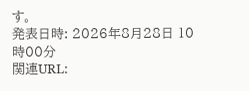す。
発表日時: 2026年8月28日 10時00分
関連URL: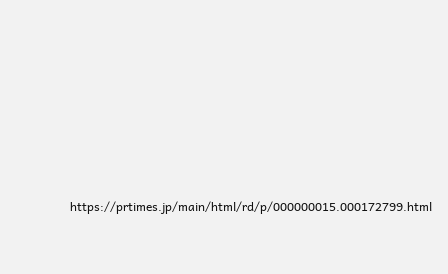https://prtimes.jp/main/html/rd/p/000000015.000172799.html